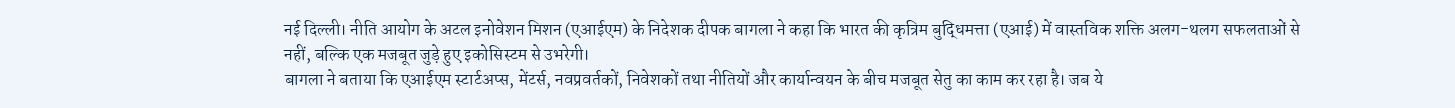नई दिल्ली। नीति आयोग के अटल इनोवेशन मिशन (एआईएम) के निदेशक दीपक बागला ने कहा कि भारत की कृत्रिम बुद्धिमत्ता (एआई) में वास्तविक शक्ति अलग-थलग सफलताओं से नहीं, बल्कि एक मजबूत जुड़े हुए इकोसिस्टम से उभरेगी।
बागला ने बताया कि एआईएम स्टार्टअप्स, मेंटर्स, नवप्रवर्तकों, निवेशकों तथा नीतियों और कार्यान्वयन के बीच मजबूत सेतु का काम कर रहा है। जब ये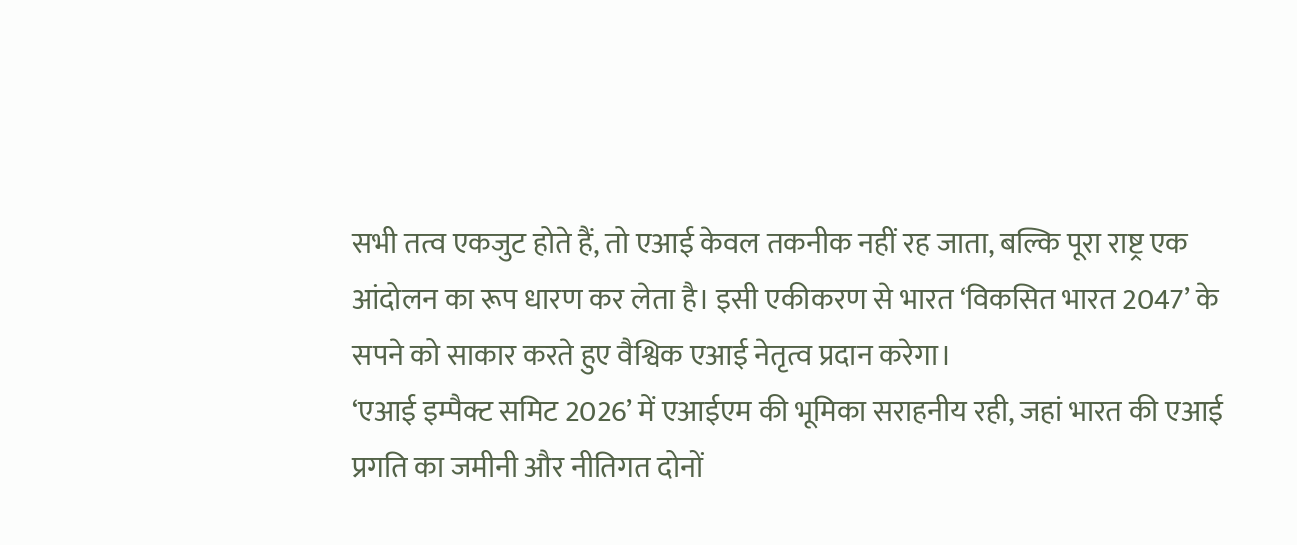सभी तत्व एकजुट होते हैं, तो एआई केवल तकनीक नहीं रह जाता, बल्कि पूरा राष्ट्र एक आंदोलन का रूप धारण कर लेता है। इसी एकीकरण से भारत ‘विकसित भारत 2047’ के सपने को साकार करते हुए वैश्विक एआई नेतृत्व प्रदान करेगा।
‘एआई इम्पैक्ट समिट 2026’ में एआईएम की भूमिका सराहनीय रही, जहां भारत की एआई प्रगति का जमीनी और नीतिगत दोनों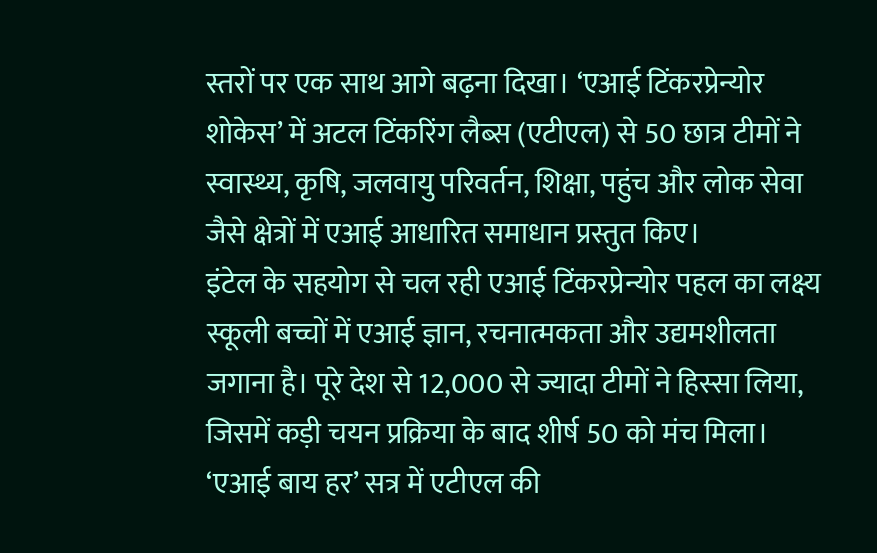स्तरों पर एक साथ आगे बढ़ना दिखा। ‘एआई टिंकरप्रेन्योर शोकेस’ में अटल टिंकरिंग लैब्स (एटीएल) से 50 छात्र टीमों ने स्वास्थ्य, कृषि, जलवायु परिवर्तन, शिक्षा, पहुंच और लोक सेवा जैसे क्षेत्रों में एआई आधारित समाधान प्रस्तुत किए।
इंटेल के सहयोग से चल रही एआई टिंकरप्रेन्योर पहल का लक्ष्य स्कूली बच्चों में एआई ज्ञान, रचनात्मकता और उद्यमशीलता जगाना है। पूरे देश से 12,000 से ज्यादा टीमों ने हिस्सा लिया, जिसमें कड़ी चयन प्रक्रिया के बाद शीर्ष 50 को मंच मिला।
‘एआई बाय हर’ सत्र में एटीएल की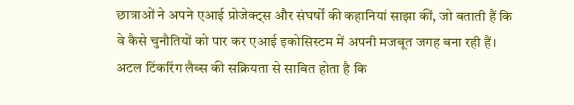छात्राओं ने अपने एआई प्रोजेक्ट्स और संघर्षों की कहानियां साझा कीं, जो बताती हैं कि वे कैसे चुनौतियों को पार कर एआई इकोसिस्टम में अपनी मजबूत जगह बना रही हैं।
अटल टिंकरिंग लैब्स की सक्रियता से साबित होता है कि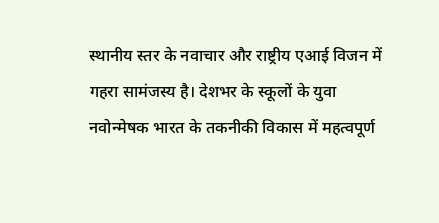स्थानीय स्तर के नवाचार और राष्ट्रीय एआई विजन में गहरा सामंजस्य है। देशभर के स्कूलों के युवा नवोन्मेषक भारत के तकनीकी विकास में महत्वपूर्ण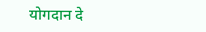योगदान दे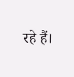रहे हैं।